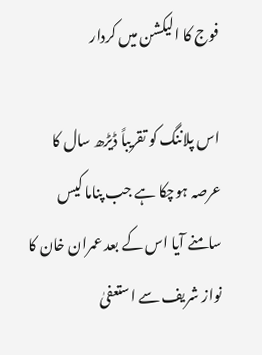فوج کا الیکشن میں کردار

اس پلاننگ کو تقریباً ڈیڑھ سال کا عرصہ ہوچکا ہے جب پناما کیس سامنے آیا اس کے بعد عمران خان کا نواز شریف سے استعفیٰ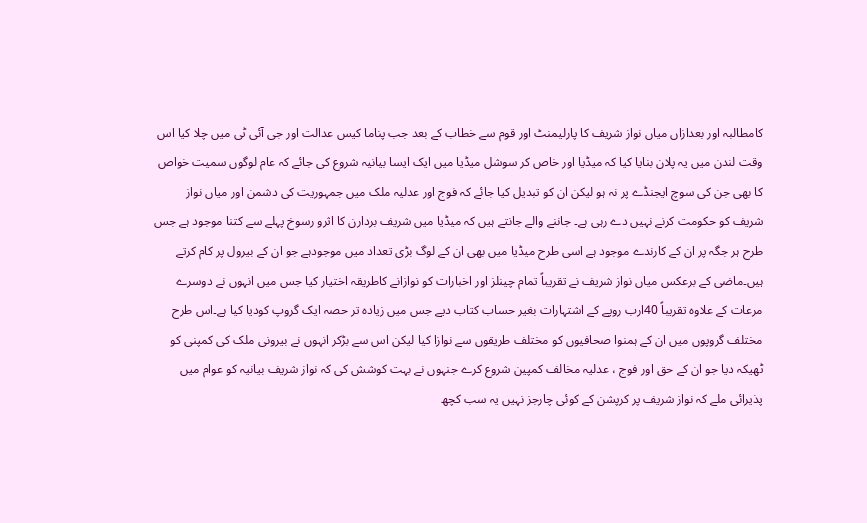کامطالبہ اور بعدازاں میاں نواز شریف کا پارلیمنٹ اور قوم سے خطاب کے بعد جب پناما کیس عدالت اور جی آئی ٹی میں چلا کیا اس وقت لندن میں یہ پلان بنایا کیا کہ میڈیا اور خاص کر سوشل میڈیا میں ایک ایسا بیانیہ شروع کی جائے کہ عام لوگوں سمیت خواص کا بھی جن کی سوچ ایجنڈے پر نہ ہو لیکن ان کو تبدیل کیا جائے کہ فوج اور عدلیہ ملک میں جمہوریت کی دشمن اور میاں نواز شریف کو حکومت کرنے نہیں دے رہی ہے۔ جاننے والے جانتے ہیں کہ میڈیا میں شریف بردارن کا اثرو رسوخ پہلے سے کتنا موجود ہے جس طرح ہر جگہ پر ان کے کارندے موجود ہے اسی طرح میڈیا میں بھی ان کے لوگ بڑی تعداد میں موجودہے جو ان کے بیرول پر کام کرتے ہیں۔ماضی کے برعکس میاں نواز شریف نے تقریباً تمام چینلز اور اخبارات کو نوازانے کاطریقہ اختیار کیا جس میں انہوں نے دوسرے مرعات کے علاوہ تقریباً 40ارب روپے کے اشتہارات بغیر حساب کتاب دیے جس میں زیادہ تر حصہ ایک گروپ کودیا کیا ہے۔اس طرح مختلف گروپوں میں ان کے ہمنوا صحافیوں کو مختلف طریقوں سے نوازا کیا لیکن اس سے بڑکر انہوں نے بیرونی ملک کی کمپنی کو ٹھیکہ دیا جو ان کے حق اور فوج ، عدلیہ مخالف کمپین شروع کرے جنہوں نے بہت کوشش کی کہ نواز شریف بیانیہ کو عوام میں پذیرائی ملے کہ نواز شریف پر کرپشن کے کوئی چارجز نہیں یہ سب کچھ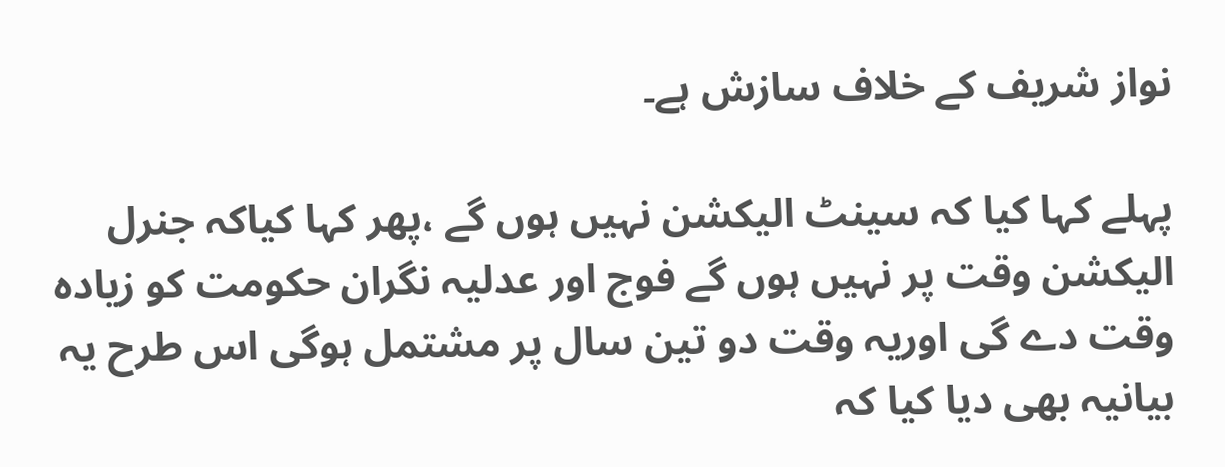نواز شریف کے خلاف سازش ہے۔

پہلے کہا کیا کہ سینٹ الیکشن نہیں ہوں گے ،پھر کہا کیاکہ جنرل الیکشن وقت پر نہیں ہوں گے فوج اور عدلیہ نگران حکومت کو زیادہ وقت دے گی اوریہ وقت دو تین سال پر مشتمل ہوگی اس طرح یہ بیانیہ بھی دیا کیا کہ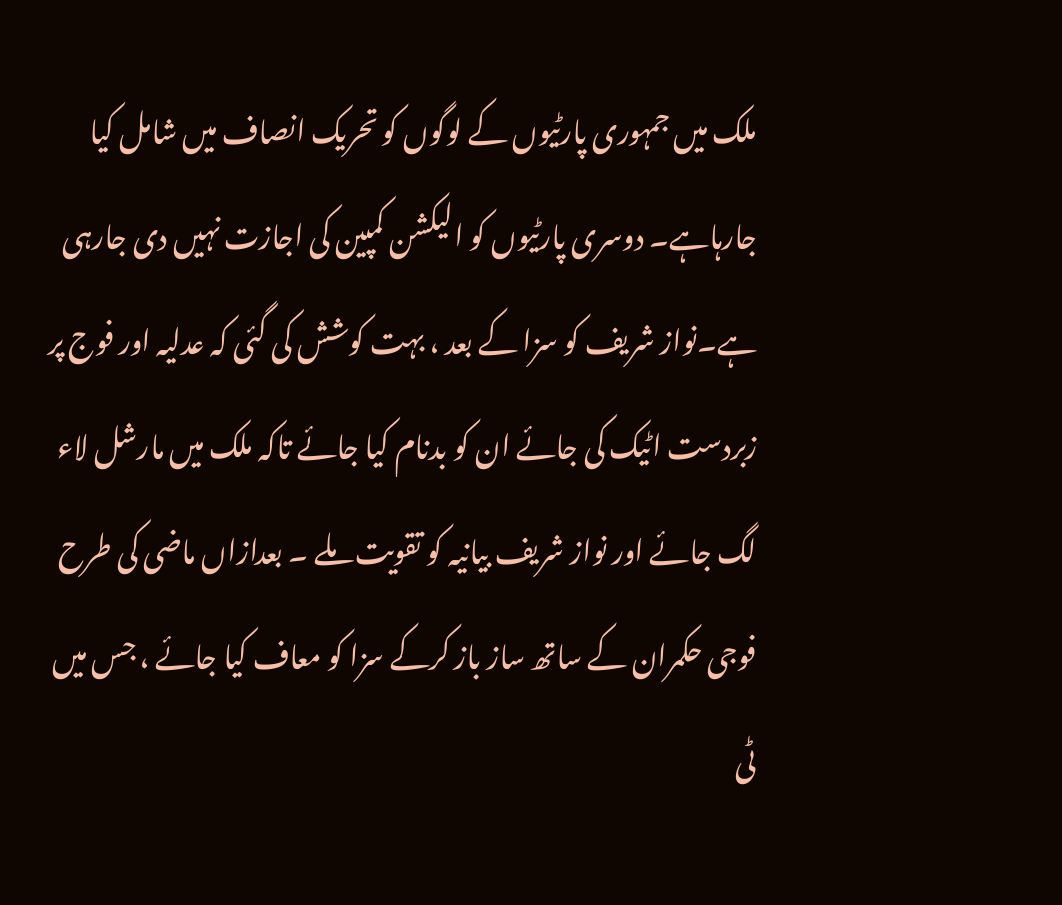ملک میں جمہوری پارٹیوں کے لوگوں کو تحریک انصاف میں شامل کیا جارہاہے۔ دوسری پارٹیوں کو الیکشن کمپین کی اجازت نہیں دی جارہی ہے۔نواز شریف کو سزا کے بعد ، بہت کوشش کی گئی کہ عدلیہ اور فوج پر زبردست اٹیک کی جائے ان کو بدنام کیا جائے تاکہ ملک میں مارشل لاء لگ جائے اور نواز شریف بیانیہ کو تقویت ملے ۔ بعدازاں ماضی کی طرح فوجی حکمران کے ساتھ ساز باز کرکے سزا کو معاف کیا جائے ، جس میں ٹی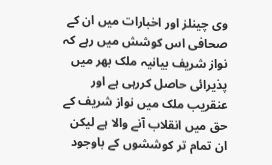وی چینلز اور اخبارات میں ان کے صحافی اس کوشش میں رہے کہ نواز شریف بیانیہ ملک بھر میں پذیرائی حاصل کررہی ہے اور عنقریب ملک میں نواز شریف کے حق میں انقلاب آنے والا ہے لیکن ان تمام تر کوششوں کے باوجود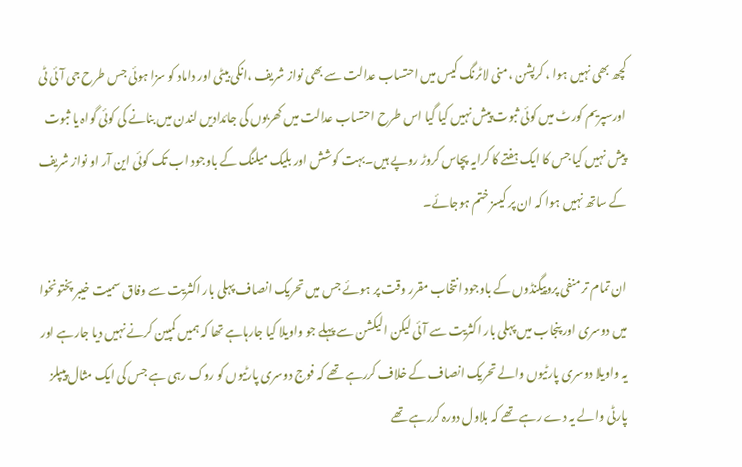کچھ بھی نہیں ہوا ، کرپشن ،منی لاٹرنگ کیس میں احتساب عدالت سے بھی نواز شریف ،انکی بیٹی اور داماد کو سزا ہوئی جس طرح جی آئی ٹی اورسپریم کورٹ میں کوئی ثبوت پیش نہیں کیا گیا اس طرح احتساب عدالت میں کھربوں کی جائدادیں لندن میں بنانے کی کوئی گواہ یا ثبوت پیش نہیں کیا جس کا ایک ہفتے کا کرایہ پچاس کروڑ روپے ہیں۔بہت کوشش اور بلیک میلنگ کے باوجود اب تک کوئی این آر او نواز شریف کے ساتھ نہیں ہوا کہ ان پر کیسز ختم ہوجائے۔

ان تمام تر منفی پروپیگنڈوں کے باوجود انتخاب مقرر وقت پر ہوئے جس میں تحریک انصاف پہلی بار اکثریت سے وفاق سمیت خیبر پختونخوا میں دوسری اور پنجاب میں پہلی بار اکثریت سے آئی لیکن الیکشن سے پہلے جو واویلا کیا جارہاہے تھا کہ ہمیں کمپین کرنے نہیں دیا جارہے اور یہ واویلا دوسری پارٹیوں والے تحریک انصاف کے خلاف کررہے تھے کہ فوج دوسری پارٹیوں کو روک رہی ہے جس کی ایک مثال پیپلز پارٹی والے یہ دے رہے تھے کہ بلاول دورہ کررہے تھے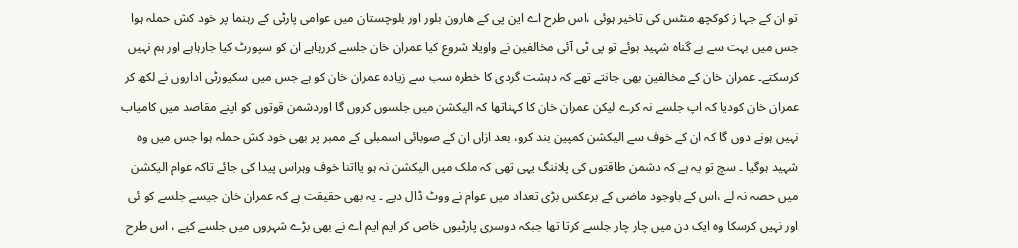تو ان کے جہا ز کوکچھ منٹس کی تاخیر ہوئی ،اس طرح اے این پی کے ھارون بلور اور بلوچستان میں عوامی پارٹی کے رہنما پر خود کش حملہ ہوا جس میں بہت سے بے گناہ شہید ہوئے تو پی ٹی آئی مخالفین نے واویلا شروع کیا عمران خان جلسے کررہاہے ان کو سپورٹ کیا جارہاہے اور ہم نہیں کرسکتے۔ عمران خان کے مخالفین بھی جانتے تھے کہ دہشت گردی کا خطرہ سب سے زیادہ عمران خان کو ہے جس میں سکیورٹی اداروں نے لکھ کر عمران خان کودیا کہ اپ جلسے نہ کرے لیکن عمران خان کا کہناتھا کہ الیکشن میں جلسوں کروں گا اوردشمن قوتوں کو اپنے مقاصد میں کامیاب نہیں ہونے دوں گا کہ ان کے خوف سے الیکشن کمپین بند کرو، بعد ازاں ان کے صوبائی اسمبلی کے ممبر پر بھی خود کش حملہ ہوا جس میں وہ شہید ہوگیا ۔ سچ تو یہ ہے کہ دشمن طاقتوں کی پلاننگ یہی تھی کہ ملک میں الیکشن نہ ہو یااتنا خوف وہراس پیدا کی جائے تاکہ عوام الیکشن میں حصہ نہ لے ،اس کے باوجود ماضی کے برعکس بڑی تعداد میں عوام نے ووٹ ڈال دیے ۔ یہ بھی حقیقت ہے کہ عمران خان جیسے جلسے کو ئی اور نہیں کرسکا وہ ایک دن میں چار چار جلسے کرتا تھا جبکہ دوسری پارٹیوں خاص کر ایم ایم اے نے بھی بڑے شہروں میں جلسے کیے ، اس طرح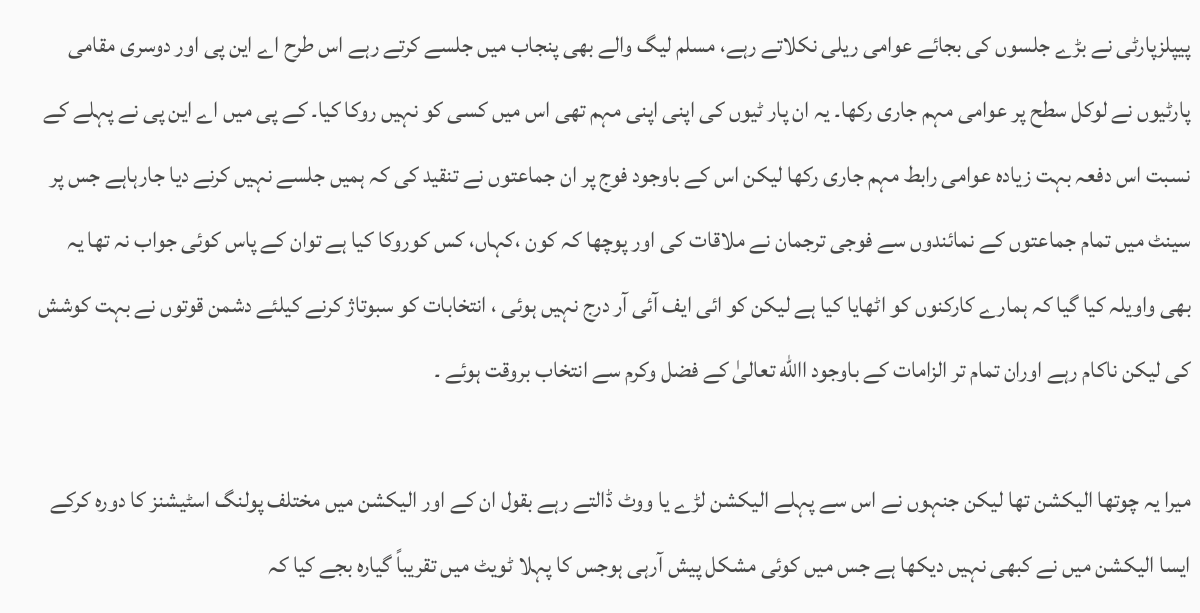پیپلزپارٹی نے بڑے جلسوں کی بجائے عوامی ریلی نکلاتے رہے، مسلم لیگ والے بھی پنجاب میں جلسے کرتے رہے اس طرح اے این پی اور دوسری مقامی پارٹیوں نے لوکل سطح پر عوامی مہم جاری رکھا۔ یہ ان پار ٹیوں کی اپنی اپنی مہم تھی اس میں کسی کو نہیں روکا کیا۔ کے پی میں اے این پی نے پہلے کے نسبت اس دفعہ بہت زیادہ عوامی رابط مہم جاری رکھا لیکن اس کے باوجود فوج پر ان جماعتوں نے تنقید کی کہ ہمیں جلسے نہیں کرنے دیا جارہاہے جس پر سینٹ میں تمام جماعتوں کے نمائندوں سے فوجی ترجمان نے ملاقات کی اور پوچھا کہ کون ،کہاں، کس کوروکا کیا ہے توان کے پاس کوئی جواب نہ تھا یہ بھی واویلہ کیا گیا کہ ہمارے کارکنوں کو اٹھایا کیا ہے لیکن کو ائی ایف آئی آر درج نہیں ہوئی ، انتخابات کو سبوتاژ کرنے کیلئے دشمن قوتوں نے بہت کوشش کی لیکن ناکام رہے اوران تمام تر الزامات کے باوجود االله تعالیٰ کے فضل وکرم سے انتخاب بروقت ہوئے ۔

میرا یہ چوتھا الیکشن تھا لیکن جنہوں نے اس سے پہلے الیکشن لڑے یا ووٹ ڈالتے رہے بقول ان کے اور الیکشن میں مختلف پولنگ اسٹیشنز کا دورہ کرکے ایسا الیکشن میں نے کبھی نہیں دیکھا ہے جس میں کوئی مشکل پیش آرہی ہوجس کا پہلا ٹویٹ میں تقریباً گیارہ بجے کیا کہ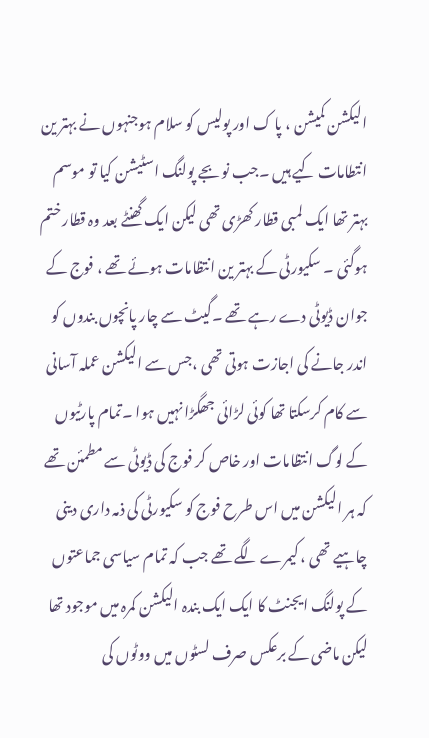الیکشن کمیشن ، پا ک اور پولیس کو سلام ہوجنہوں نے بہتر ین انتطامات کیے ہیں ۔جب نو بجے پولنگ اسٹیشن کیا تو موسم بہتر تھا ایک لمبی قطار کھڑی تھی لیکن ایک گھنٹے بعد وہ قطار ختم ہوگئی ۔ سکیورٹی کے بہتر ین انتظامات ہوئے تھے ، فوج کے جوان ڈیوٹی دے رہے تھے ۔گیٹ سے چار پانچوں بندوں کو اندر جانے کی اجازت ہوتی تھی ،جس سے الیکشن عملہ آسانی سے کام کرسکتا تھا کوئی لڑائی جھگڑا نہیں ہوا ۔تمام پارٹیوں کے لوگ انتظامات اور خاص کر فوج کی ڈیوٹی سے مطمئن تھے کہ ہر الیکشن میں اس طرح فوج کو سکیورٹی کی ذمہ داری دینی چاہیے تھی ، کیمرے لگے تھے جب کہ تمام سیاسی جماعتوں کے پولنگ ایجنٹ کا ایک ایک بندہ الیکشن کمرہ میں موجود تھا لیکن ماضی کے برعکس صرف لسٹوں میں ووٹوں کی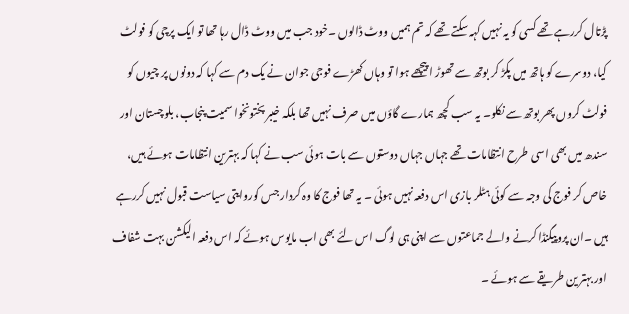پڑتال کررہے تھے کسی کو یہ نہیں کہہ سکتے تھے کہ تم ہمیں ووٹ ڈالوں ۔خود جب میں ووٹ ڈال رہا تھا تو ایک پرچی کو فولٹ کیا، دوسرے کو ہاتھ میں پکڑ کر بوتھ سے تھوڑ ا پیچھے ہوا تو وہاں کھڑے فوجی جوان نے یک دم سے کہا کہ دونوں پر چیوں کو فولٹ کروں پھر بوتھ سے نکلو۔ یہ سب کچھ ہمارے گاؤں میں صرف نہیں تھا بلکہ خیبر پختونخوا سمیت پنجاب، بلوچستان اور سندھ میں بھی اسی طرح انتظامات تھے جہاں جہاں دوستوں سے بات ہوئی سب نے کہا کہ بہترین انتظامات ہوئے ہیں، خاص کر فوج کی وجہ سے کوئی ہٹلر بازی اس دفعہ نہیں ہوئی ۔ یہ تھا فوج کا وہ کردار جس کوروایتی سیاست قبول نہیں کررہے ہیں ۔ان پروپیگنڈا کرنے والے جماعتوں سے اپنی ہی لوگ اس لئے بھی اب مایوس ہوئے کہ اس دفعہ الیکشن بہت شفاف اور بہتر ین طریقے سے ہوئے ۔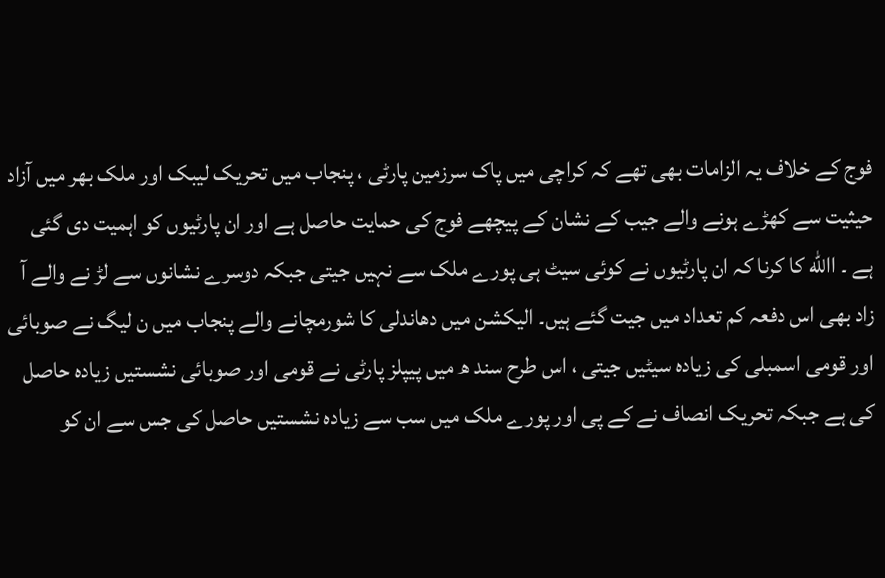فوج کے خلاف یہ الزامات بھی تھے کہ کراچی میں پاک سرزمین پارٹی ، پنجاب میں تحریک لیبک اور ملک بھر میں آزاد حیثیت سے کھڑے ہونے والے جیب کے نشان کے پیچھے فوج کی حمایت حاصل ہے اور ان پارٹیوں کو اہمیت دی گئی ہے ۔ االله کا کرنا کہ ان پارٹیوں نے کوئی سیٹ ہی پورے ملک سے نہیں جیتی جبکہ دوسرے نشانوں سے لڑ نے والے آ زاد بھی اس دفعہ کم تعداد میں جیت گئے ہیں۔ الیکشن میں دھاندلی کا شورمچانے والے پنجاب میں ن لیگ نے صوبائی اور قومی اسمبلی کی زیادہ سیٹیں جیتی ، اس طرح سند ھ میں پیپلز پارٹی نے قومی اور صوبائی نشستیں زیادہ حاصل کی ہے جبکہ تحریک انصاف نے کے پی اور پورے ملک میں سب سے زیادہ نشستیں حاصل کی جس سے ان کو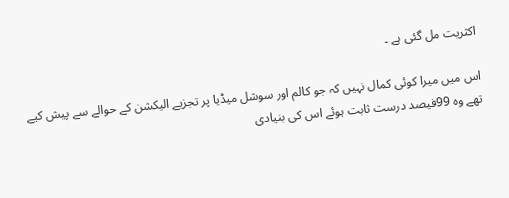اکثریت مل گئی ہے ۔

اس میں میرا کوئی کمال نہیں کہ جو کالم اور سوشل میڈیا پر تجزیے الیکشن کے حوالے سے پیش کیے تھے وہ 99فیصد درست ثابت ہوئے اس کی بنیادی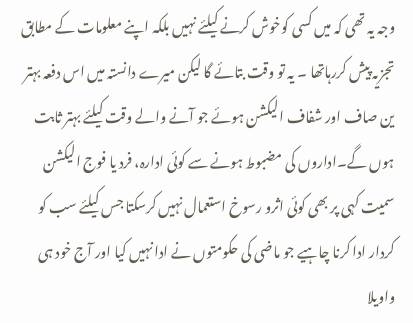وجہ یہ تھی کہ میں کسی کوخوش کرنے کیلئے نہیں بلکہ اپنے معلومات کے مطابق تجزیہ پیش کررہاتھا ۔ یہ تو وقت بتائے گا لیکن میرے دانستہ میں اس دفعہ بہتر ین صاف اور شفاف الیکشن ہوئے جو آنے والے وقت کیلئے بہتر ثابت ہوں گے۔اداروں کی مضبوط ہونے سے کوئی ادارہ، فرد یا فوج الیکشن سمیت کہی پر بھی کوئی اثرو رسوخ استعمال نہیں کرسکتا جس کیلئے سب کو کردار ادا کرنا چاہیے جو ماضی کی حکومتوں نے ادا نہیں کیا اور آج خود ہی واویلا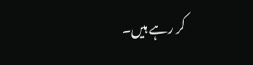کر رہے ہیں۔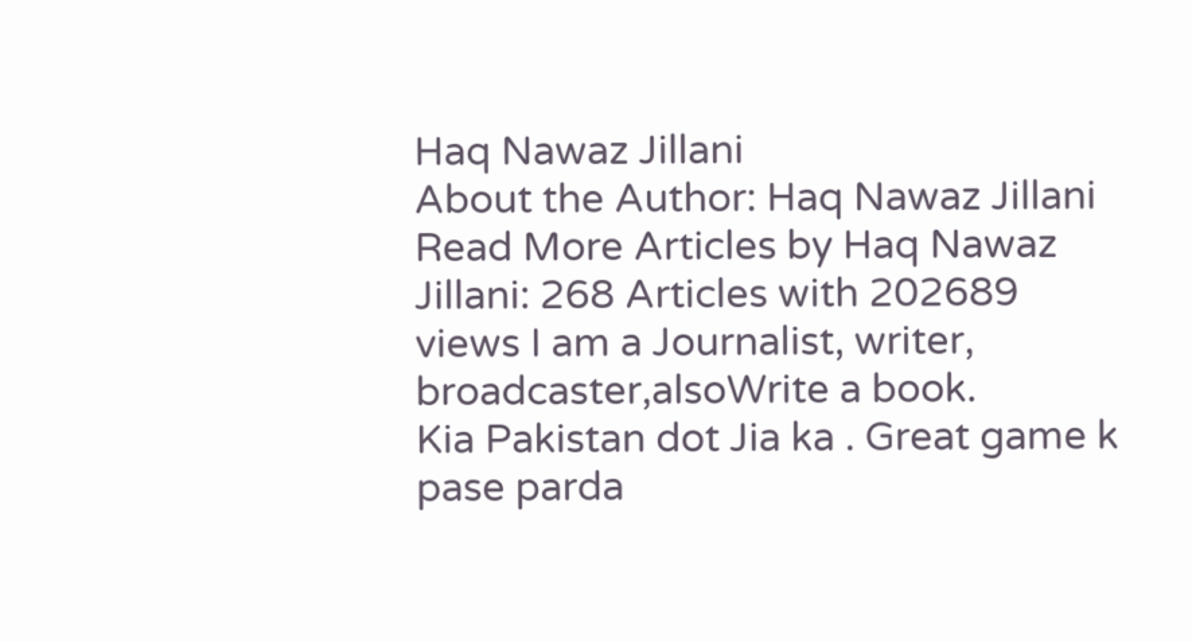Haq Nawaz Jillani
About the Author: Haq Nawaz Jillani Read More Articles by Haq Nawaz Jillani: 268 Articles with 202689 views I am a Journalist, writer, broadcaster,alsoWrite a book.
Kia Pakistan dot Jia ka . Great game k pase parda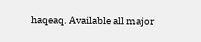haqeaq. Available all major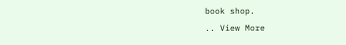book shop.
.. View More